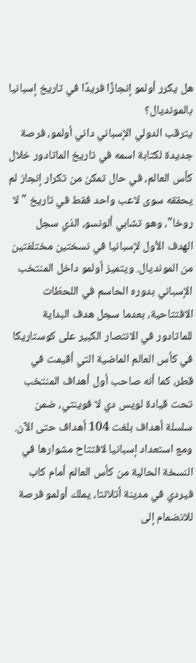هل يكرر أولمو إنجازًا فريدًا في تاريخ إسبانيا بالمونديال؟
يترقب الدولي الإسباني داني أولمو، فرصة جديدة لكتابة اسمه في تاريخ الماتادور خلال كأس العالم، في حال تمكن من تكرار إنجاز لم يحققه سوى لاعب واحد فقط في تاريخ "لا روخا"، وهو تشابي ألونسو، الذي سجل الهدف الأول لإسبانيا في نسختين مختلفتين من المونديال. ويتميز أولمو داخل المنتخب الإسباني بدوره الحاسم في اللحظات الافتتاحية، بعدما سجل هدف البداية للماتادور في الانتصار الكبير على كوستاريكا في كأس العالم الماضية التي أقيمت في قطر، كما أنه صاحب أول أهداف المنتخب تحت قيادة لويس دي لا فوينتي، ضمن سلسلة أهداف بلغت 104 أهداف حتى الآن. ومع استعداد إسبانيا لافتتاح مشوارها في النسخة الحالية من كأس العالم أمام كاب فيردي في مدينة أتلانتا، يملك أولمو فرصة للانضمام إلى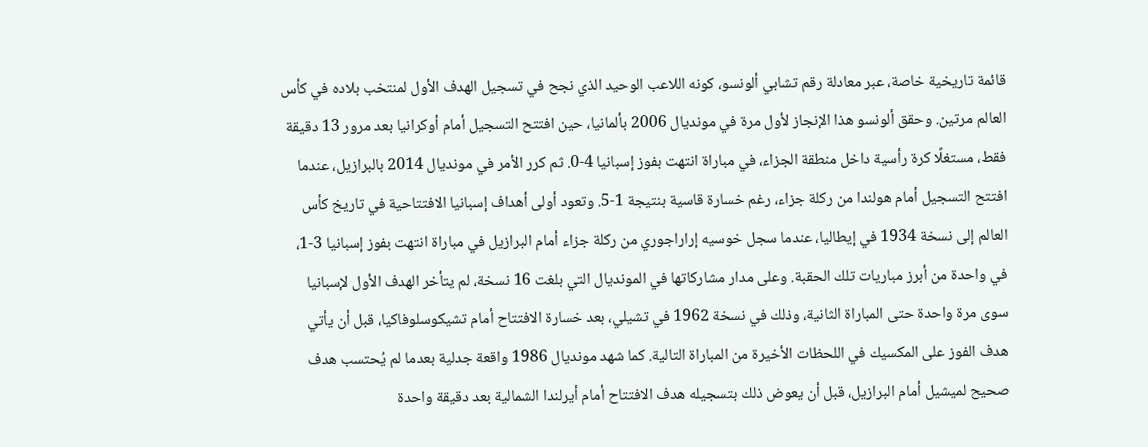قائمة تاريخية خاصة، عبر معادلة رقم تشابي ألونسو، كونه اللاعب الوحيد الذي نجح في تسجيل الهدف الأول لمنتخب بلاده في كأس العالم مرتين. وحقق ألونسو هذا الإنجاز لأول مرة في مونديال 2006 بألمانيا، حين افتتح التسجيل أمام أوكرانيا بعد مرور 13 دقيقة فقط، مستغلًا كرة رأسية داخل منطقة الجزاء، في مباراة انتهت بفوز إسبانيا 4-0. ثم كرر الأمر في مونديال 2014 بالبرازيل، عندما افتتح التسجيل أمام هولندا من ركلة جزاء، رغم خسارة قاسية بنتيجة 1-5. وتعود أولى أهداف إسبانيا الافتتاحية في تاريخ كأس العالم إلى نسخة 1934 في إيطاليا، عندما سجل خوسيه إراراجوري من ركلة جزاء أمام البرازيل في مباراة انتهت بفوز إسبانيا 3-1، في واحدة من أبرز مباريات تلك الحقبة. وعلى مدار مشاركاتها في المونديال التي بلغت 16 نسخة، لم يتأخر الهدف الأول لإسبانيا سوى مرة واحدة حتى المباراة الثانية، وذلك في نسخة 1962 في تشيلي، بعد خسارة الافتتاح أمام تشيكوسلوفاكيا، قبل أن يأتي هدف الفوز على المكسيك في اللحظات الأخيرة من المباراة التالية. كما شهد مونديال 1986 واقعة جدلية بعدما لم يُحتسب هدف صحيح لميشيل أمام البرازيل، قبل أن يعوض ذلك بتسجيله هدف الافتتاح أمام أيرلندا الشمالية بعد دقيقة واحدة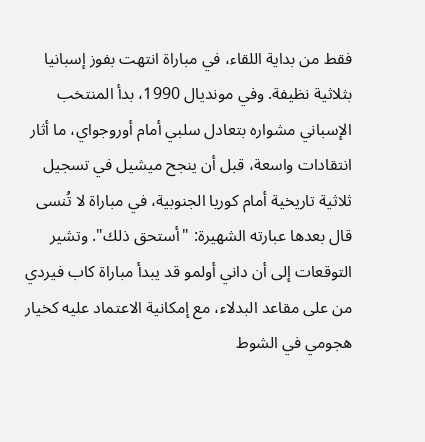فقط من بداية اللقاء، في مباراة انتهت بفوز إسبانيا بثلاثية نظيفة. وفي مونديال 1990، بدأ المنتخب الإسباني مشواره بتعادل سلبي أمام أوروجواي، ما أثار انتقادات واسعة، قبل أن ينجح ميشيل في تسجيل ثلاثية تاريخية أمام كوريا الجنوبية، في مباراة لا تُنسى قال بعدها عبارته الشهيرة: "أستحق ذلك". وتشير التوقعات إلى أن داني أولمو قد يبدأ مباراة كاب فيردي من على مقاعد البدلاء، مع إمكانية الاعتماد عليه كخيار هجومي في الشوط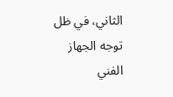الثاني، في ظل توجه الجهاز الفني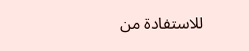للاستفادة من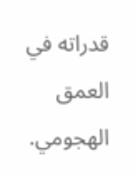قدراته في العمق الهجومي.